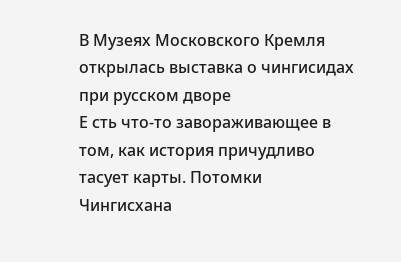В Музеях Московского Кремля открылась выставка о чингисидах при русском дворе
Е сть что-то завораживающее в том, как история причудливо тасует карты. Потомки Чингисхана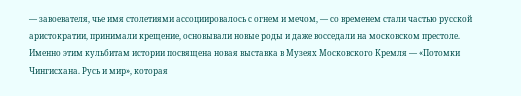— завоевателя, чье имя столетиями ассоциировалось с огнем и мечом, — со временем стали частью русской аристократии, принимали крещение, основывали новые роды и даже восседали на московском престоле. Именно этим кульбитам истории посвящена новая выставка в Музеях Московского Кремля — «Потомки Чингисхана. Русь и мир», которая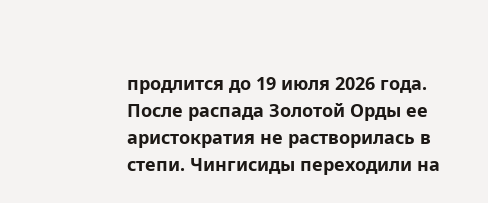продлится до 19 июля 2026 года.
После распада Золотой Орды ее аристократия не растворилась в степи. Чингисиды переходили на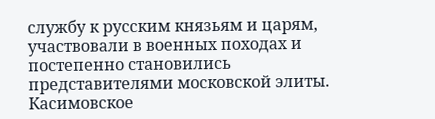службу к русским князьям и царям, участвовали в военных походах и постепенно становились представителями московской элиты. Касимовское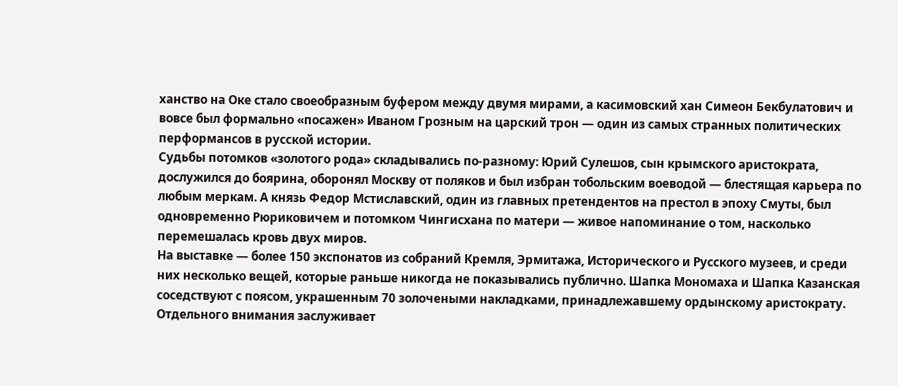ханство на Оке стало своеобразным буфером между двумя мирами, а касимовский хан Симеон Бекбулатович и вовсе был формально «посажен» Иваном Грозным на царский трон — один из самых странных политических перформансов в русской истории.
Судьбы потомков «золотого рода» складывались по-разному: Юрий Сулешов, сын крымского аристократа, дослужился до боярина, оборонял Москву от поляков и был избран тобольским воеводой — блестящая карьера по любым меркам. А князь Федор Мстиславский, один из главных претендентов на престол в эпоху Смуты, был одновременно Рюриковичем и потомком Чингисхана по матери — живое напоминание о том, насколько перемешалась кровь двух миров.
На выставке — более 150 экспонатов из собраний Кремля, Эрмитажа, Исторического и Русского музеев, и среди них несколько вещей, которые раньше никогда не показывались публично. Шапка Мономаха и Шапка Казанская соседствуют с поясом, украшенным 70 золочеными накладками, принадлежавшему ордынскому аристократу. Отдельного внимания заслуживает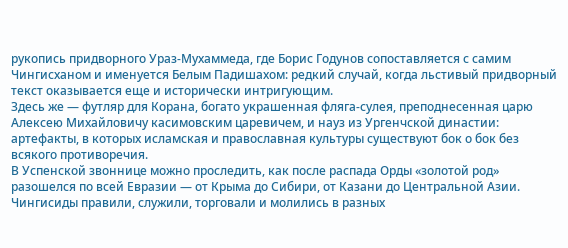рукопись придворного Ураз-Мухаммеда, где Борис Годунов сопоставляется с самим Чингисханом и именуется Белым Падишахом: редкий случай, когда льстивый придворный текст оказывается еще и исторически интригующим.
Здесь же — футляр для Корана, богато украшенная фляга-сулея, преподнесенная царю Алексею Михайловичу касимовским царевичем, и науз из Ургенчской династии: артефакты, в которых исламская и православная культуры существуют бок о бок без всякого противоречия.
В Успенской звоннице можно проследить, как после распада Орды «золотой род» разошелся по всей Евразии — от Крыма до Сибири, от Казани до Центральной Азии. Чингисиды правили, служили, торговали и молились в разных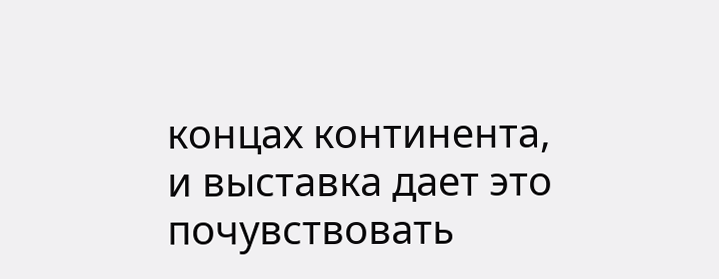концах континента, и выставка дает это почувствовать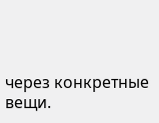через конкретные вещи.